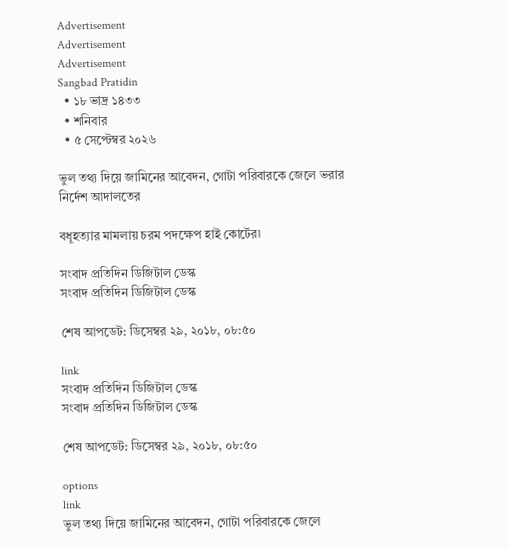Advertisement
Advertisement
Advertisement
Sangbad Pratidin
  • ১৮ ভাদ্র ১৪৩৩
  • শনিবার
  • ৫ সেপ্টেম্বর ২০২৬

ভুল তথ্য দিয়ে জামিনের আবেদন, গোটা পরিবারকে জেলে ভরার নির্দেশ আদালতের

বধূহত্যার মামলায় চরম পদক্ষেপ হাই কোর্টের৷

সংবাদ প্রতিদিন ডিজিটাল ডেস্ক
সংবাদ প্রতিদিন ডিজিটাল ডেস্ক

শেষ আপডেট: ডিসেম্বর ২৯, ২০১৮, ০৮:৫০

link
সংবাদ প্রতিদিন ডিজিটাল ডেস্ক
সংবাদ প্রতিদিন ডিজিটাল ডেস্ক

শেষ আপডেট: ডিসেম্বর ২৯, ২০১৮, ০৮:৫০

options
link
ভুল তথ্য দিয়ে জামিনের আবেদন, গোটা পরিবারকে জেলে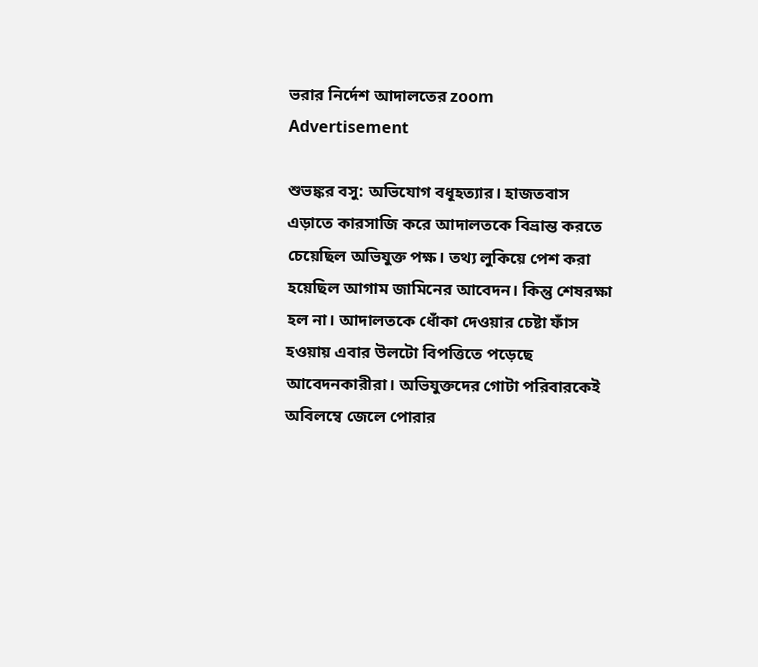ভরার নির্দেশ আদালতের zoom
Advertisement

শুভঙ্কর বসু: অভিযোগ বধূহত্যার। হাজতবাস এড়াতে কারসাজি করে আদালতকে বিভ্রান্ত করতে চেয়েছিল অভিযুক্ত পক্ষ। তথ্য লুকিয়ে পেশ করা হয়েছিল আগাম জামিনের আবেদন। কিন্তু শেষরক্ষা হল না। আদালতকে ধোঁকা দেওয়ার চেষ্টা ফাঁস হওয়ায় এবার উলটো বিপত্তিতে পড়েছে আবেদনকারীরা। অভিযুক্তদের গোটা পরিবারকেই অবিলম্বে জেলে পোরার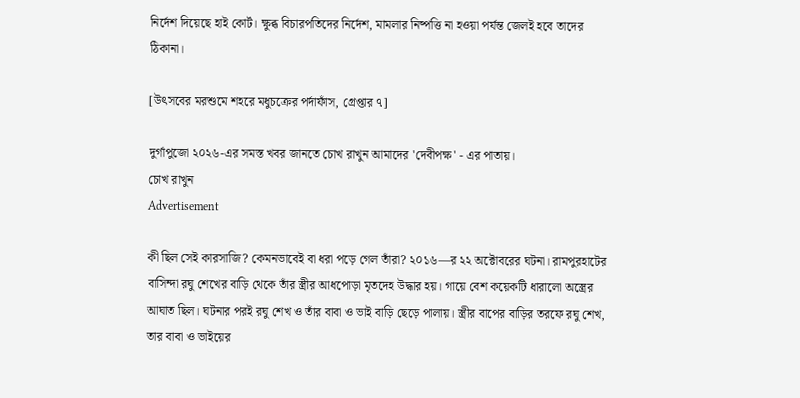নির্দেশ দিয়েছে হাই কোর্ট। ক্ষুব্ধ বিচারপতিদের নির্দেশ, মামলার নিষ্পত্তি না হওয়া পর্যন্ত জেলই হবে তাদের ঠিকানা।

[উৎসবের মরশুমে শহরে মধুচক্রের পর্দাফাঁস, গ্রেপ্তার ৭]

দুর্গাপুজো ২০২৬-এর সমস্ত খবর জানতে চোখ রাখুন আমাদের 'দেবীপক্ষ' - এর পাতায়।
চোখ রাখুন
Advertisement

কী ছিল সেই কারসাজি? কেমনভাবেই বা ধরা পড়ে গেল তাঁরা? ২০১৬—র ২২ অক্টোবরের ঘটনা। রামপুরহাটের বাসিন্দা রঘু শেখের বাড়ি থেকে তাঁর স্ত্রীর আধপোড়া মৃতদেহ উদ্ধার হয়। গায়ে বেশ কয়েকটি ধারালো অস্ত্রের আঘাত ছিল। ঘটনার পরই রঘু শেখ ও তাঁর বাবা ও ভাই বাড়ি ছেড়ে পালায়। স্ত্রীর বাপের বাড়ির তরফে রঘু শেখ, তার বাবা ও ভাইয়ের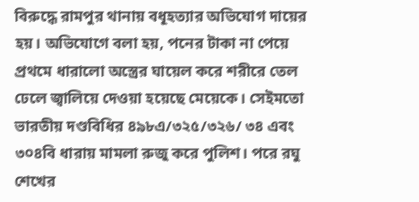বিরুদ্ধে রামপুর থানায় বধূহত্যার অভিযোগ দায়ের হয়। অভিযোগে বলা হয়, পনের টাকা না পেয়ে প্রথমে ধারালো অস্ত্রের ঘায়েল করে শরীরে তেল ঢেলে জ্বালিয়ে দেওয়া হয়েছে মেয়েকে। সেইমতো ভারতীয় দণ্ডবিধির ৪৯৮এ/৩২৫/৩২৬/ ৩৪ এবং ৩০৪বি ধারায় মামলা রুজু করে পুলিশ। পরে রঘু শেখের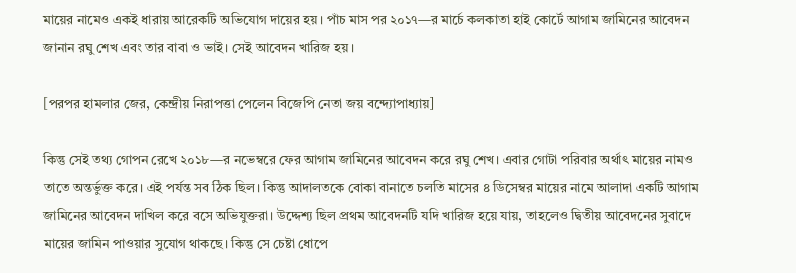মায়ের নামেও একই ধারায় আরেকটি অভিযোগ দায়ের হয়। পাঁচ মাস পর ২০১৭—র মার্চে কলকাতা হাই কোর্টে আগাম জামিনের আবেদন জানান রঘু শেখ এবং তার বাবা ও ভাই। সেই আবেদন খারিজ হয়।

[পরপর হামলার জের, কেন্দ্রীয় নিরাপত্তা পেলেন বিজেপি নেতা জয় বন্দ্যোপাধ্যায়]

কিন্তু সেই তথ্য গোপন রেখে ২০১৮—র নভেম্বরে ফের আগাম জামিনের আবেদন করে রঘু শেখ। এবার গোটা পরিবার অর্থাৎ মায়ের নামও তাতে অন্তর্ভুক্ত করে। এই পর্যন্ত সব ঠিক ছিল। কিন্তু আদালতকে বোকা বানাতে চলতি মাসের ৪ ডিসেম্বর মায়ের নামে আলাদা একটি আগাম জামিনের আবেদন দাখিল করে বসে অভিযুক্তরা। উদ্দেশ্য ছিল প্রথম আবেদনটি যদি খারিজ হয়ে যায়, তাহলেও দ্বিতীয় আবেদনের সুবাদে মায়ের জামিন পাওয়ার সুযোগ থাকছে। কিন্তু সে চেষ্টা ধোপে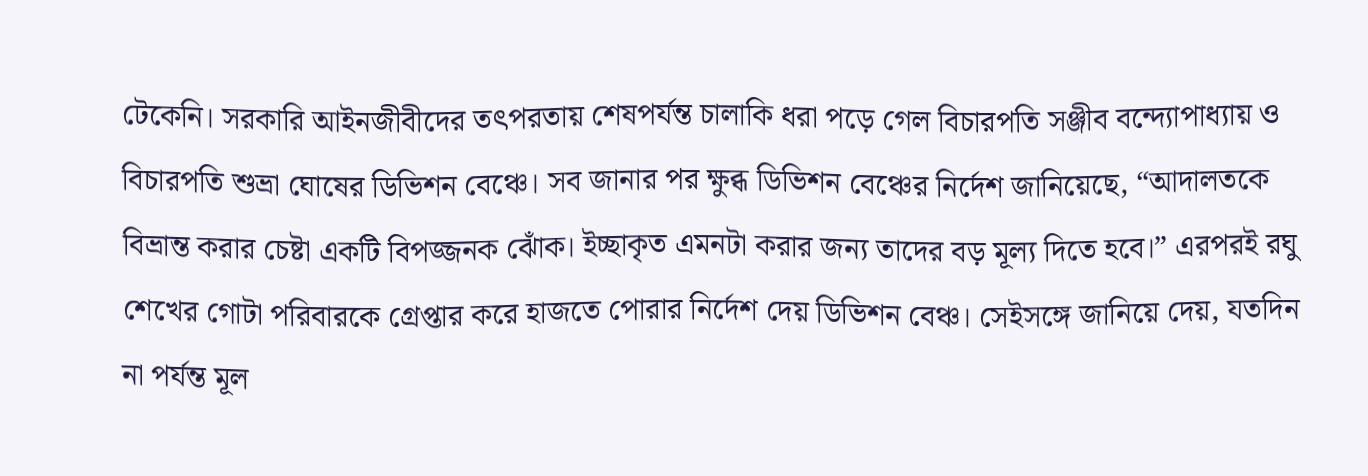টেকেনি। সরকারি আইনজীবীদের তৎপরতায় শেষপর্যন্ত চালাকি ধরা পড়ে গেল বিচারপতি সঞ্জীব বন্দ্যোপাধ্যায় ও বিচারপতি শুভ্রা ঘোষের ডিভিশন বেঞ্চে। সব জানার পর ক্ষুব্ধ ডিভিশন বেঞ্চের নির্দেশ জানিয়েছে, “আদালতকে বিভ্রান্ত করার চেষ্টা একটি বিপজ্জনক ঝোঁক। ইচ্ছাকৃত এমনটা করার জন্য তাদের বড় মূল্য দিতে হবে।” এরপরই রঘু শেখের গোটা পরিবারকে গ্রেপ্তার করে হাজতে পোরার নির্দেশ দেয় ডিভিশন বেঞ্চ। সেইসঙ্গে জানিয়ে দেয়, যতদিন না পর্যন্ত মূল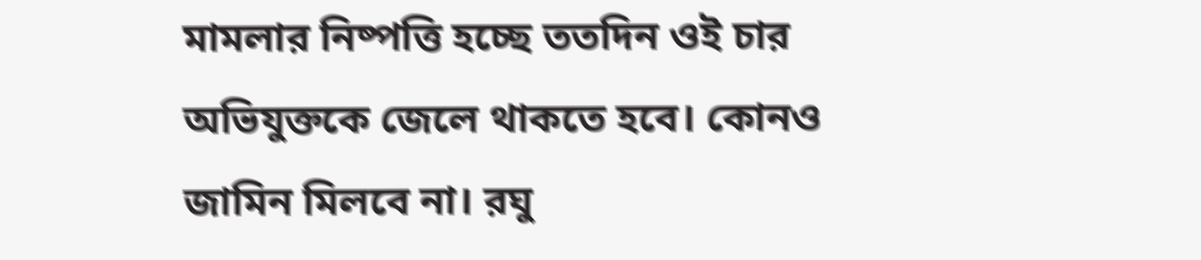মামলার নিষ্পত্তি হচ্ছে ততদিন ওই চার অভিযুক্তকে জেলে থাকতে হবে। কোনও জামিন মিলবে না। রঘু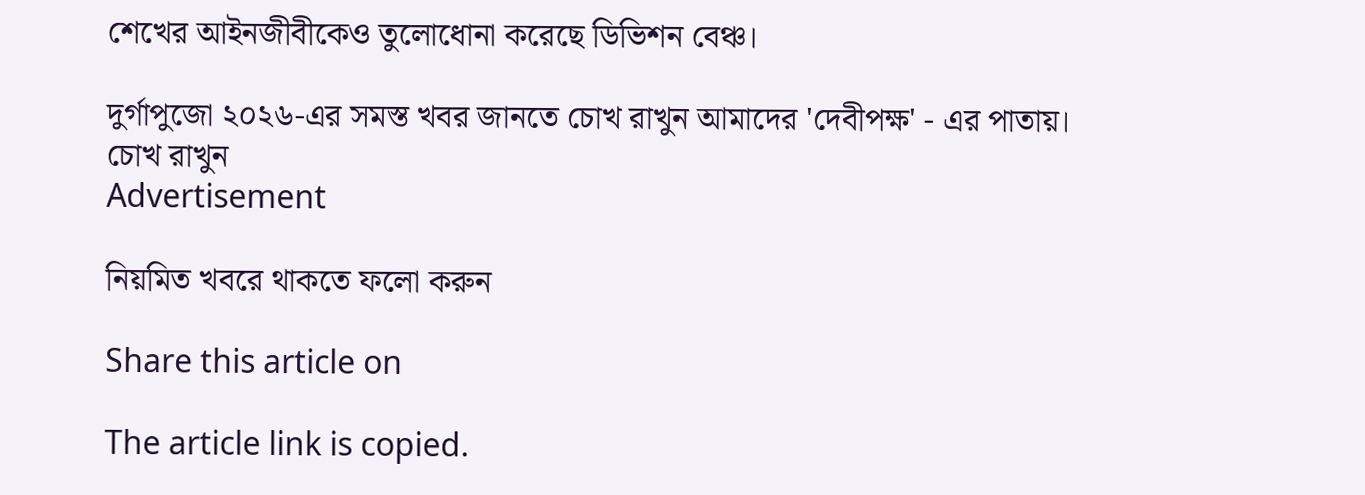শেখের আইনজীবীকেও তুলোধোনা করেছে ডিভিশন বেঞ্চ।

দুর্গাপুজো ২০২৬-এর সমস্ত খবর জানতে চোখ রাখুন আমাদের 'দেবীপক্ষ' - এর পাতায়।
চোখ রাখুন
Advertisement

নিয়মিত খবরে থাকতে ফলো করুন

Share this article on

The article link is copied.